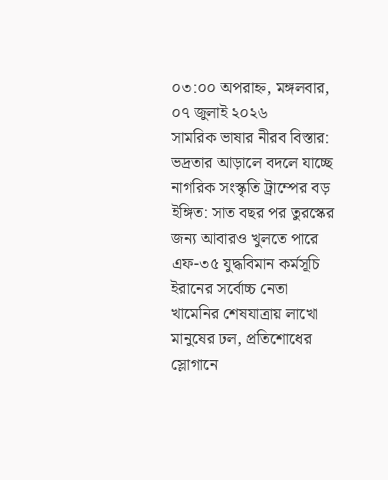০৩:০০ অপরাহ্ন, মঙ্গলবার, ০৭ জুলাই ২০২৬
সামরিক ভাষার নীরব বিস্তার: ভদ্রতার আড়ালে বদলে যাচ্ছে নাগরিক সংস্কৃতি ট্রাম্পের বড় ইঙ্গিত: সাত বছর পর তুরস্কের জন্য আবারও খুলতে পারে এফ-৩৫ যুদ্ধবিমান কর্মসূচি ইরানের সর্বোচ্চ নেতা খামেনির শেষযাত্রায় লাখো মানুষের ঢল, প্রতিশোধের স্লোগানে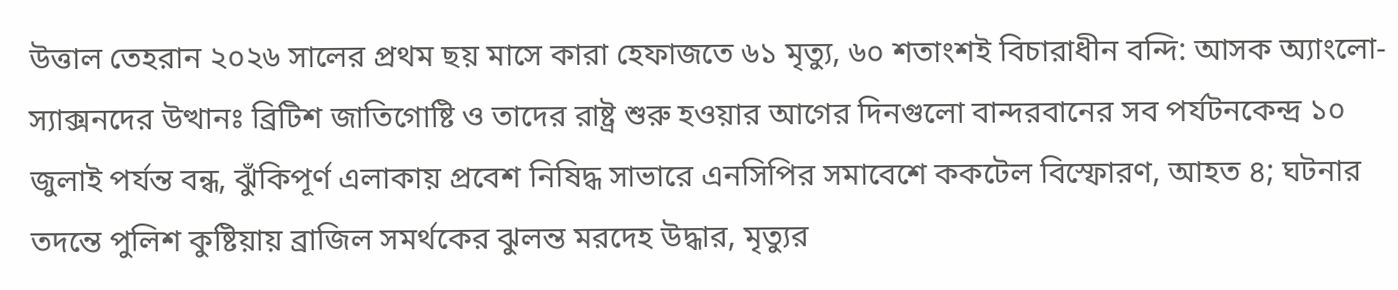উত্তাল তেহরান ২০২৬ সালের প্রথম ছয় মাসে কারা হেফাজতে ৬১ মৃত্যু, ৬০ শতাংশই বিচারাধীন বন্দি: আসক অ্যাংলো-স্যাক্সনদের উত্থানঃ ব্রিটিশ জাতিগোষ্টি ও তাদের রাষ্ট্র শুরু হওয়ার আগের দিনগুলো বান্দরবানের সব পর্যটনকেন্দ্র ১০ জুলাই পর্যন্ত বন্ধ, ঝুঁকিপূর্ণ এলাকায় প্রবেশ নিষিদ্ধ সাভারে এনসিপির সমাবেশে ককটেল বিস্ফোরণ, আহত ৪; ঘটনার তদন্তে পুলিশ কুষ্টিয়ায় ব্রাজিল সমর্থকের ঝুলন্ত মরদেহ উদ্ধার, মৃত্যুর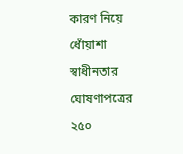কারণ নিয়ে ধোঁয়াশা স্বাধীনতার ঘোষণাপত্রের ২৫০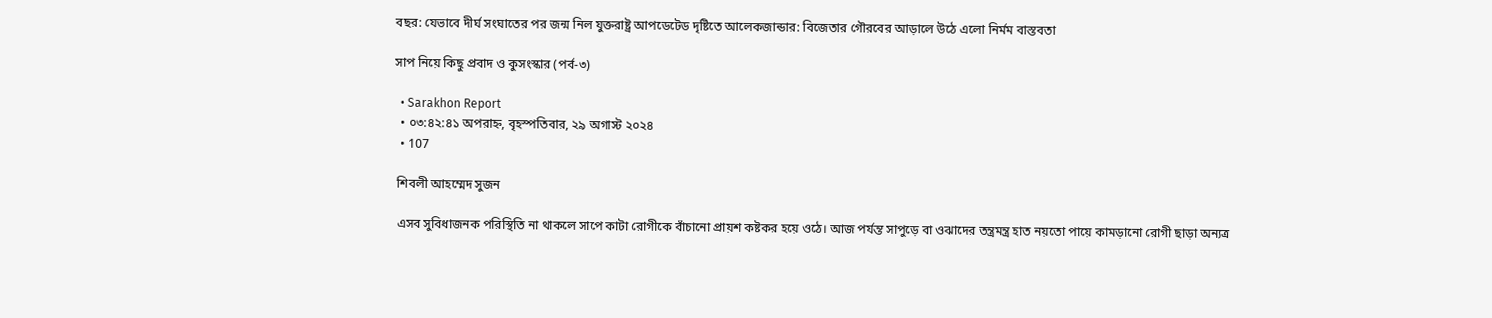বছর: যেভাবে দীর্ঘ সংঘাতের পর জন্ম নিল যুক্তরাষ্ট্র আপডেটেড দৃষ্টিতে আলেকজান্ডার: বিজেতার গৌরবের আড়ালে উঠে এলো নির্মম বাস্তবতা

সাপ নিয়ে কিছু প্রবাদ ও কুসংস্কার (পর্ব-৩)

  • Sarakhon Report
  • ০৩:৪২:৪১ অপরাহ্ন, বৃহস্পতিবার, ২৯ অগাস্ট ২০২৪
  • 107

 শিবলী আহম্মেদ সুজন

 এসব সুবিধাজনক পরিস্থিতি না থাকলে সাপে কাটা রোগীকে বাঁচানো প্রায়শ কষ্টকর হয়ে ওঠে। আজ পর্যন্ত সাপুড়ে বা ওঝাদের তন্ত্রমন্ত্র হাত নয়তো পায়ে কামড়ানো রোগী ছাড়া অন্যত্র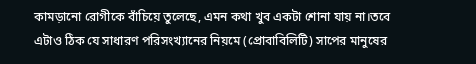কামড়ানো রোগীকে বাঁচিয়ে তুলেছে, এমন কথা খুব একটা শোনা যায় না।তবে এটাও ঠিক যে সাধারণ পরিসংখ্যানের নিয়মে (প্রোবাবিলিটি) সাপের মানুষের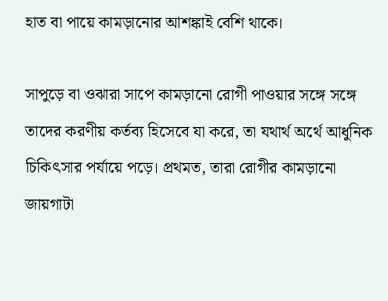হাত বা পায়ে কামড়ানোর আশঙ্কাই বেশি থাকে।

সাপুড়ে বা ওঝারা সাপে কামড়ানো রোগী পাওয়ার সঙ্গে সঙ্গে তাদের করণীয় কর্তব্য হিসেবে যা করে, তা যথার্থ অর্থে আধুনিক চিকিৎসার পর্যায়ে পড়ে। প্রথমত, তারা রোগীর কামড়ানো জায়গাটা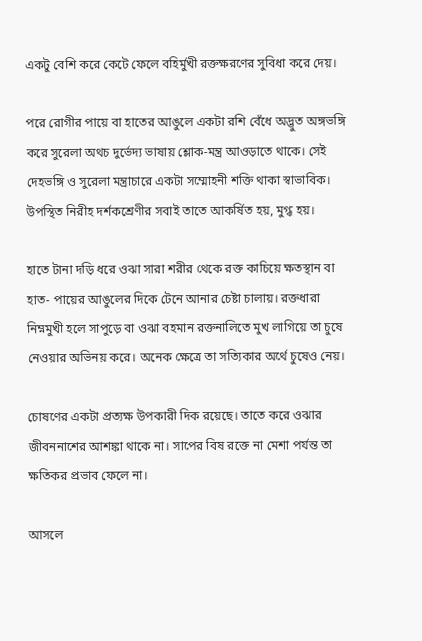একটু বেশি করে কেটে ফেলে বহির্মুখী রক্তক্ষরণের সুবিধা করে দেয়।

পরে রোগীর পায়ে বা হাতের আঙুলে একটা রশি বেঁধে অদ্ভুত অঙ্গভঙ্গি করে সুরেলা অথচ দুর্ভেদ্য ভাষায় শ্লোক-মন্ত্র আওড়াতে থাকে। সেই দেহভঙ্গি ও সুরেলা মন্ত্রাচারে একটা সম্মোহনী শক্তি থাকা স্বাভাবিক। উপস্থিত নিরীহ দর্শকশ্রেণীর সবাই তাতে আকর্ষিত হয়, মুগ্ধ হয়।

হাতে টানা দড়ি ধরে ওঝা সারা শরীর থেকে রক্ত কাচিয়ে ক্ষতস্থান বা হাত- পায়ের আঙুলের দিকে টেনে আনার চেষ্টা চালায়। রক্তধারা নিম্নমুখী হলে সাপুড়ে বা ওঝা বহমান রক্তনালিতে মুখ লাগিয়ে তা চুষে নেওয়ার অভিনয় করে। অনেক ক্ষেত্রে তা সত্যিকার অর্থে চুষেও নেয়।

চোষণের একটা প্রত্যক্ষ উপকারী দিক রয়েছে। তাতে করে ওঝার জীবননাশের আশঙ্কা থাকে না। সাপের বিষ রক্তে না মেশা পর্যন্ত তা ক্ষতিকর প্রভাব ফেলে না।

আসলে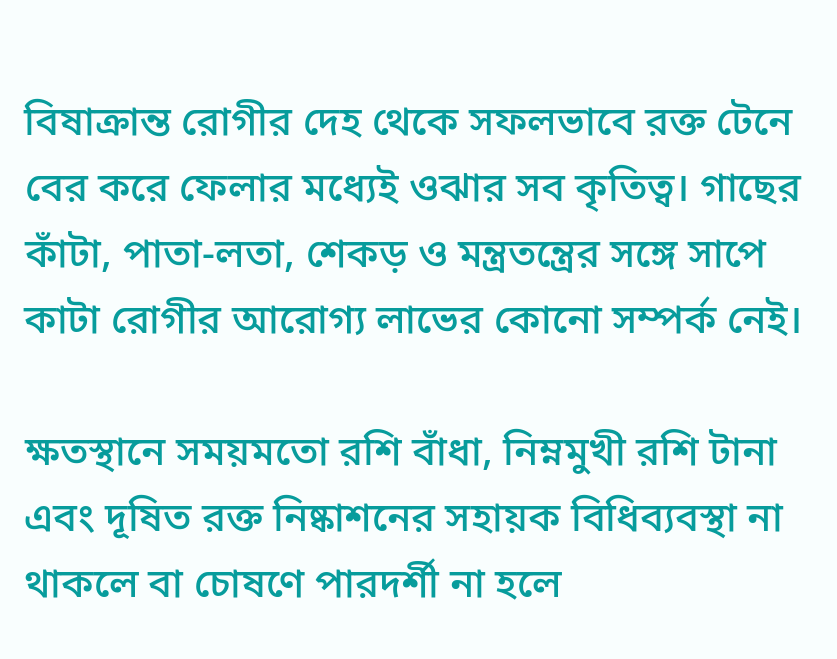বিষাক্রান্ত রোগীর দেহ থেকে সফলভাবে রক্ত টেনে বের করে ফেলার মধ্যেই ওঝার সব কৃতিত্ব। গাছের কাঁটা, পাতা-লতা, শেকড় ও মন্ত্রতন্ত্রের সঙ্গে সাপে কাটা রোগীর আরোগ্য লাভের কোনো সম্পর্ক নেই।

ক্ষতস্থানে সময়মতো রশি বাঁধা, নিম্নমুখী রশি টানা এবং দূষিত রক্ত নিষ্কাশনের সহায়ক বিধিব্যবস্থা না থাকলে বা চোষণে পারদর্শী না হলে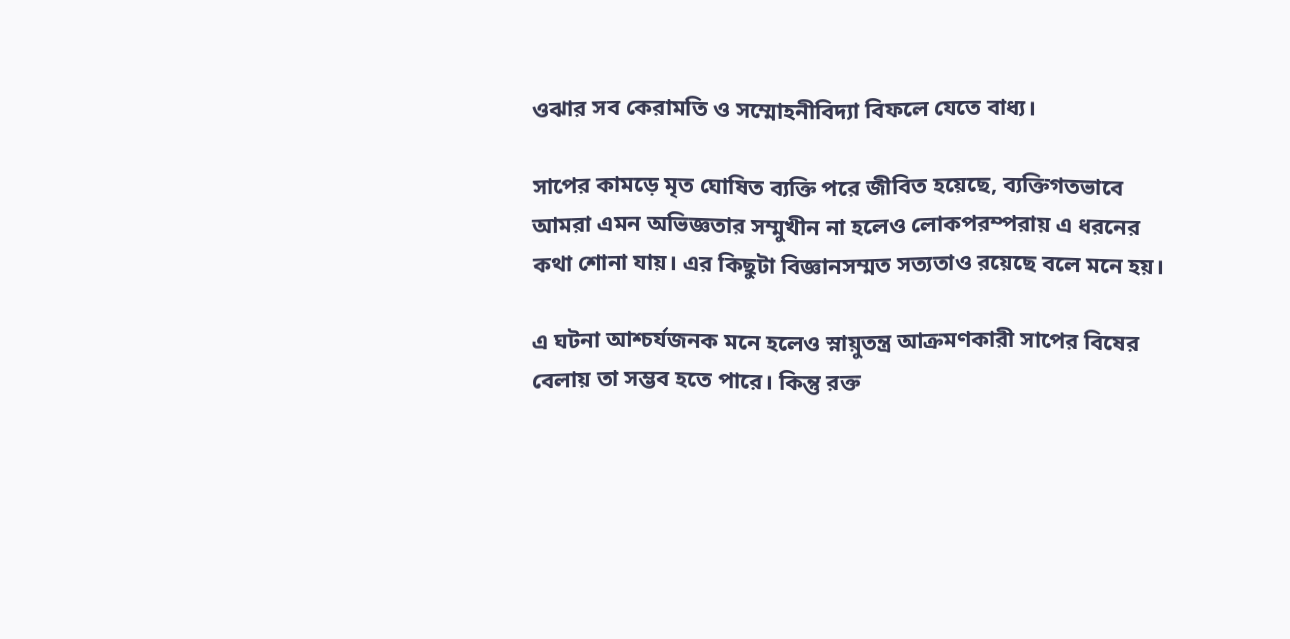ওঝার সব কেরামতি ও সম্মোহনীবিদ্যা বিফলে যেতে বাধ্য।

সাপের কামড়ে মৃত ঘোষিত ব্যক্তি পরে জীবিত হয়েছে, ব্যক্তিগতভাবে আমরা এমন অভিজ্ঞতার সম্মুখীন না হলেও লোকপরম্পরায় এ ধরনের কথা শোনা যায়। এর কিছুটা বিজ্ঞানসম্মত সত্যতাও রয়েছে বলে মনে হয়।

এ ঘটনা আশ্চর্যজনক মনে হলেও স্নায়ুতন্ত্র আক্রমণকারী সাপের বিষের বেলায় তা সম্ভব হতে পারে। কিন্তু রক্ত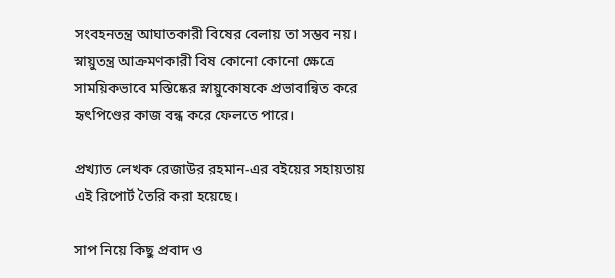সংবহনতন্ত্র আঘাতকারী বিষের বেলায় তা সম্ভব নয়। স্নায়ুতন্ত্র আক্রমণকারী বিষ কোনো কোনো ক্ষেত্রে সাময়িকভাবে মস্তিষ্কের স্নায়ুকোষকে প্রভাবান্বিত করে হৃৎপিণ্ডের কাজ বন্ধ করে ফেলতে পারে।

প্রখ্যাত লেখক রেজাউর রহমান-এর বইয়ের সহায়তায় এই রিপোর্ট তৈরি করা হয়েছে।

সাপ নিয়ে কিছু প্রবাদ ও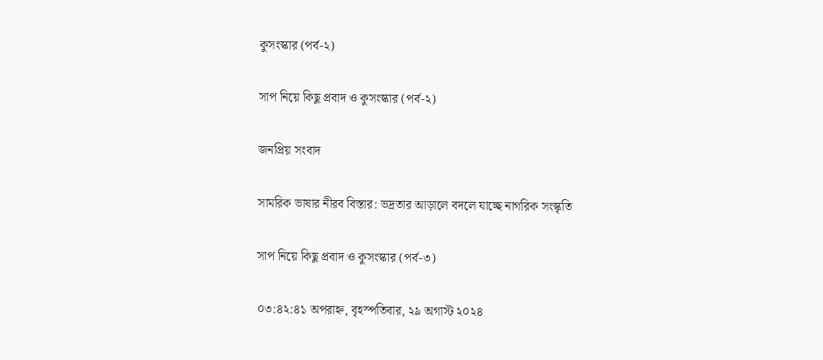কুসংস্কার (পর্ব-২)

সাপ নিয়ে কিছু প্রবাদ ও কুসংস্কার (পর্ব-২)

জনপ্রিয় সংবাদ

সামরিক ভাষার নীরব বিস্তার: ভদ্রতার আড়ালে বদলে যাচ্ছে নাগরিক সংস্কৃতি

সাপ নিয়ে কিছু প্রবাদ ও কুসংস্কার (পর্ব-৩)

০৩:৪২:৪১ অপরাহ্ন, বৃহস্পতিবার, ২৯ অগাস্ট ২০২৪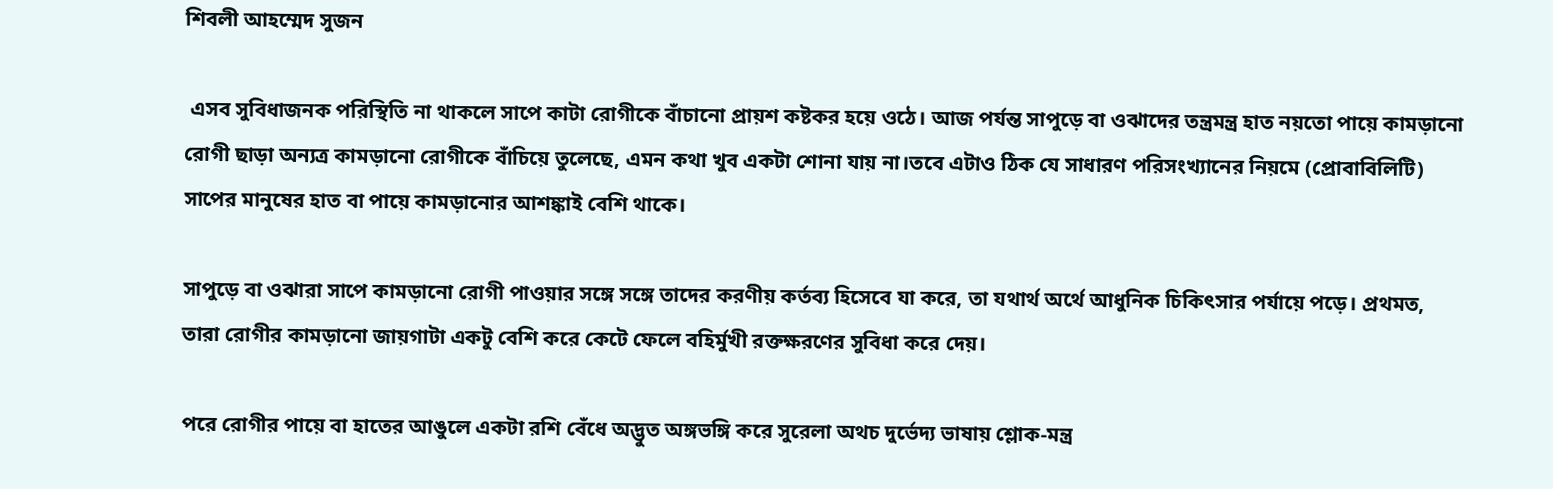শিবলী আহম্মেদ সুজন

 এসব সুবিধাজনক পরিস্থিতি না থাকলে সাপে কাটা রোগীকে বাঁচানো প্রায়শ কষ্টকর হয়ে ওঠে। আজ পর্যন্ত সাপুড়ে বা ওঝাদের তন্ত্রমন্ত্র হাত নয়তো পায়ে কামড়ানো রোগী ছাড়া অন্যত্র কামড়ানো রোগীকে বাঁচিয়ে তুলেছে, এমন কথা খুব একটা শোনা যায় না।তবে এটাও ঠিক যে সাধারণ পরিসংখ্যানের নিয়মে (প্রোবাবিলিটি) সাপের মানুষের হাত বা পায়ে কামড়ানোর আশঙ্কাই বেশি থাকে।

সাপুড়ে বা ওঝারা সাপে কামড়ানো রোগী পাওয়ার সঙ্গে সঙ্গে তাদের করণীয় কর্তব্য হিসেবে যা করে, তা যথার্থ অর্থে আধুনিক চিকিৎসার পর্যায়ে পড়ে। প্রথমত, তারা রোগীর কামড়ানো জায়গাটা একটু বেশি করে কেটে ফেলে বহির্মুখী রক্তক্ষরণের সুবিধা করে দেয়।

পরে রোগীর পায়ে বা হাতের আঙুলে একটা রশি বেঁধে অদ্ভুত অঙ্গভঙ্গি করে সুরেলা অথচ দুর্ভেদ্য ভাষায় শ্লোক-মন্ত্র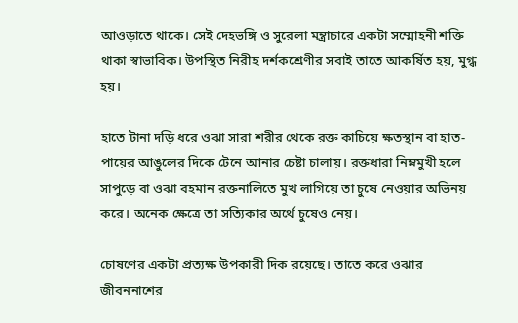আওড়াতে থাকে। সেই দেহভঙ্গি ও সুরেলা মন্ত্রাচারে একটা সম্মোহনী শক্তি থাকা স্বাভাবিক। উপস্থিত নিরীহ দর্শকশ্রেণীর সবাই তাতে আকর্ষিত হয়, মুগ্ধ হয়।

হাতে টানা দড়ি ধরে ওঝা সারা শরীর থেকে রক্ত কাচিয়ে ক্ষতস্থান বা হাত- পায়ের আঙুলের দিকে টেনে আনার চেষ্টা চালায়। রক্তধারা নিম্নমুখী হলে সাপুড়ে বা ওঝা বহমান রক্তনালিতে মুখ লাগিয়ে তা চুষে নেওয়ার অভিনয় করে। অনেক ক্ষেত্রে তা সত্যিকার অর্থে চুষেও নেয়।

চোষণের একটা প্রত্যক্ষ উপকারী দিক রয়েছে। তাতে করে ওঝার জীবননাশের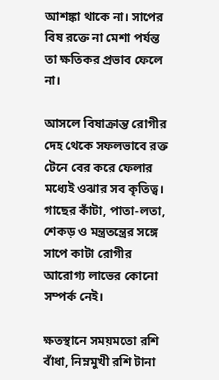আশঙ্কা থাকে না। সাপের বিষ রক্তে না মেশা পর্যন্ত তা ক্ষতিকর প্রভাব ফেলে না।

আসলে বিষাক্রান্ত রোগীর দেহ থেকে সফলভাবে রক্ত টেনে বের করে ফেলার মধ্যেই ওঝার সব কৃতিত্ব। গাছের কাঁটা, পাতা-লতা, শেকড় ও মন্ত্রতন্ত্রের সঙ্গে সাপে কাটা রোগীর আরোগ্য লাভের কোনো সম্পর্ক নেই।

ক্ষতস্থানে সময়মতো রশি বাঁধা, নিম্নমুখী রশি টানা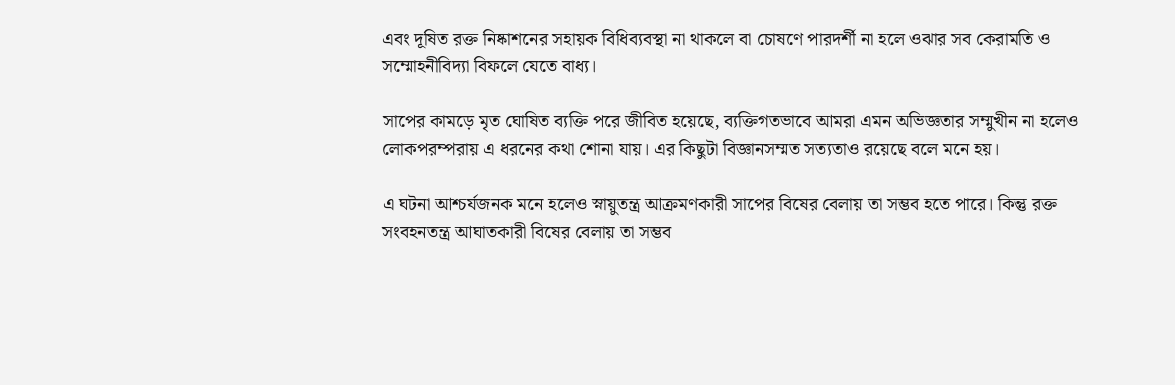এবং দূষিত রক্ত নিষ্কাশনের সহায়ক বিধিব্যবস্থা না থাকলে বা চোষণে পারদর্শী না হলে ওঝার সব কেরামতি ও সম্মোহনীবিদ্যা বিফলে যেতে বাধ্য।

সাপের কামড়ে মৃত ঘোষিত ব্যক্তি পরে জীবিত হয়েছে, ব্যক্তিগতভাবে আমরা এমন অভিজ্ঞতার সম্মুখীন না হলেও লোকপরম্পরায় এ ধরনের কথা শোনা যায়। এর কিছুটা বিজ্ঞানসম্মত সত্যতাও রয়েছে বলে মনে হয়।

এ ঘটনা আশ্চর্যজনক মনে হলেও স্নায়ুতন্ত্র আক্রমণকারী সাপের বিষের বেলায় তা সম্ভব হতে পারে। কিন্তু রক্ত সংবহনতন্ত্র আঘাতকারী বিষের বেলায় তা সম্ভব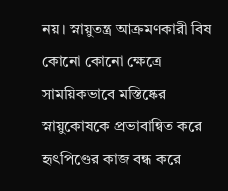নয়। স্নায়ুতন্ত্র আক্রমণকারী বিষ কোনো কোনো ক্ষেত্রে সাময়িকভাবে মস্তিষ্কের স্নায়ুকোষকে প্রভাবান্বিত করে হৃৎপিণ্ডের কাজ বন্ধ করে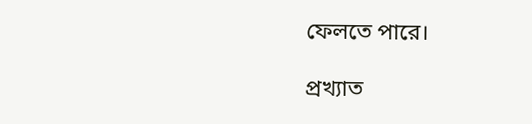ফেলতে পারে।

প্রখ্যাত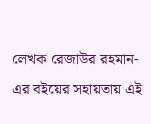লেখক রেজাউর রহমান-এর বইয়ের সহায়তায় এই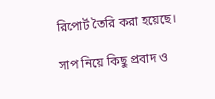রিপোর্ট তৈরি করা হয়েছে।

সাপ নিয়ে কিছু প্রবাদ ও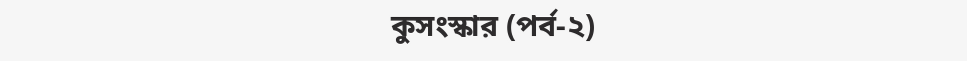কুসংস্কার (পর্ব-২)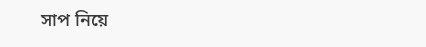সাপ নিয়ে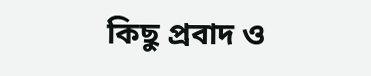কিছু প্রবাদ ও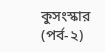কুসংস্কার (পর্ব-২)